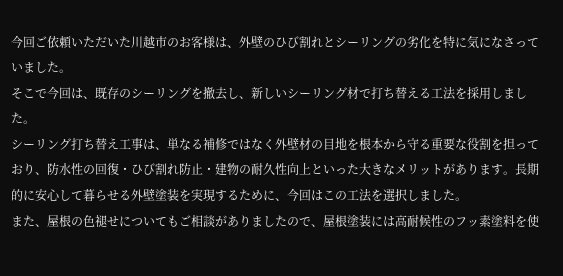今回ご依頼いただいた川越市のお客様は、外壁のひび割れとシーリングの劣化を特に気になさっていました。
そこで今回は、既存のシーリングを撤去し、新しいシーリング材で打ち替える工法を採用しました。
シーリング打ち替え工事は、単なる補修ではなく外壁材の目地を根本から守る重要な役割を担っており、防水性の回復・ひび割れ防止・建物の耐久性向上といった大きなメリットがあります。長期的に安心して暮らせる外壁塗装を実現するために、今回はこの工法を選択しました。
また、屋根の色褪せについてもご相談がありましたので、屋根塗装には高耐候性のフッ素塗料を使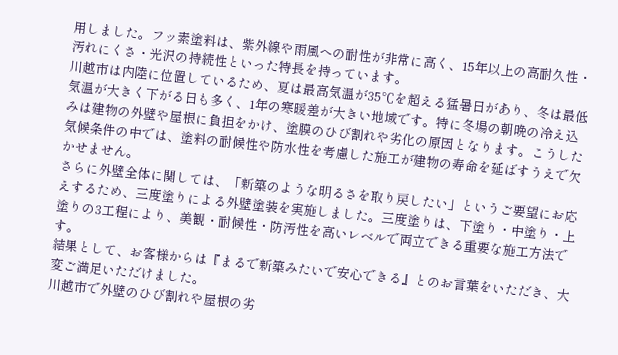用しました。フッ素塗料は、紫外線や雨風への耐性が非常に高く、15年以上の高耐久性・汚れにくさ・光沢の持続性といった特長を持っています。
川越市は内陸に位置しているため、夏は最高気温が35℃を超える猛暑日があり、冬は最低気温が大きく下がる日も多く、1年の寒暖差が大きい地域です。特に冬場の朝晩の冷え込みは建物の外壁や屋根に負担をかけ、塗膜のひび割れや劣化の原因となります。こうした気候条件の中では、塗料の耐候性や防水性を考慮した施工が建物の寿命を延ばすうえで欠かせません。
さらに外壁全体に関しては、「新築のような明るさを取り戻したい」というご要望にお応えするため、三度塗りによる外壁塗装を実施しました。三度塗りは、下塗り・中塗り・上塗りの3工程により、美観・耐候性・防汚性を高いレベルで両立できる重要な施工方法です。
結果として、お客様からは『まるで新築みたいで安心できる』とのお言葉をいただき、大変ご満足いただけました。
川越市で外壁のひび割れや屋根の劣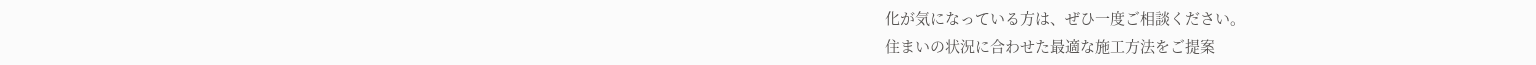化が気になっている方は、ぜひ一度ご相談ください。
住まいの状況に合わせた最適な施工方法をご提案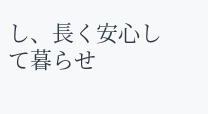し、長く安心して暮らせ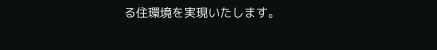る住環境を実現いたします。